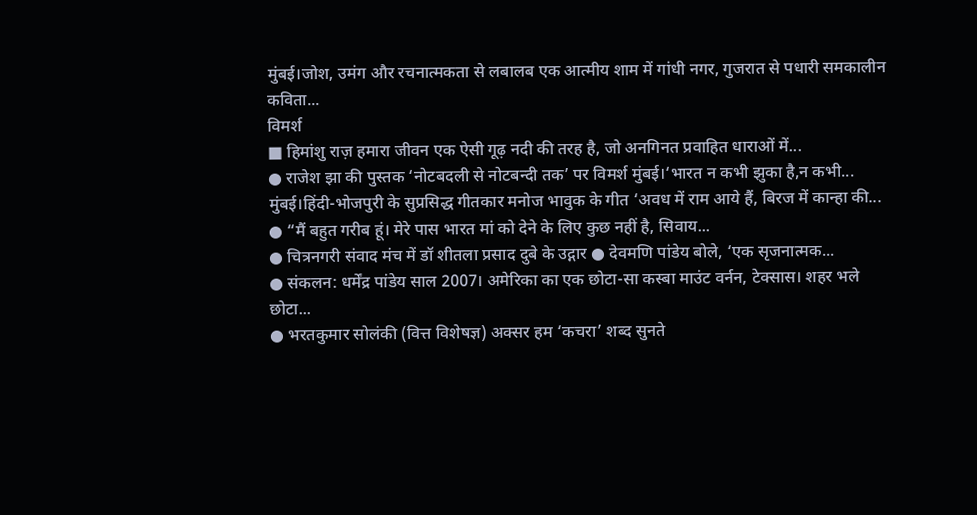मुंबई।जोश, उमंग और रचनात्मकता से लबालब एक आत्मीय शाम में गांधी नगर, गुजरात से पधारी समकालीन कविता...
विमर्श
■ हिमांशु राज़ हमारा जीवन एक ऐसी गूढ़ नदी की तरह है, जो अनगिनत प्रवाहित धाराओं में...
● राजेश झा की पुस्तक ‘नोटबदली से नोटबन्दी तक’ पर विमर्श मुंबई।‘भारत न कभी झुका है,न कभी...
मुंबई।हिंदी-भोजपुरी के सुप्रसिद्ध गीतकार मनोज भावुक के गीत ‘अवध में राम आये हैं, बिरज में कान्हा की...
● “मैं बहुत गरीब हूं। मेरे पास भारत मां को देने के लिए कुछ नहीं है, सिवाय...
● चित्रनगरी संवाद मंच में डॉ शीतला प्रसाद दुबे के उद्गार ● देवमणि पांडेय बोले, ‘एक सृजनात्मक...
● संकलन: धर्मेंद्र पांडेय साल 2007। अमेरिका का एक छोटा-सा कस्बा माउंट वर्नन, टेक्सास। शहर भले छोटा...
● भरतकुमार सोलंकी (वित्त विशेषज्ञ) अक्सर हम ‘कचरा’ शब्द सुनते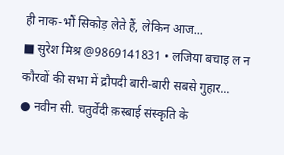ही नाक-भौं सिकोड़ लेते हैं, लेकिन आज...
■ सुरेश मिश्र @9869141831 • लजिया बचाइ ल न कौरवों की सभा में द्रौपदी बारी-बारी सबसे गुहार...
● नवीन सी. चतुर्वेदी क़स्बाई संस्कृति के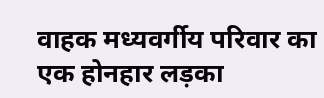वाहक मध्यवर्गीय परिवार का एक होनहार लड़का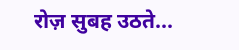रोज़ सुबह उठते...